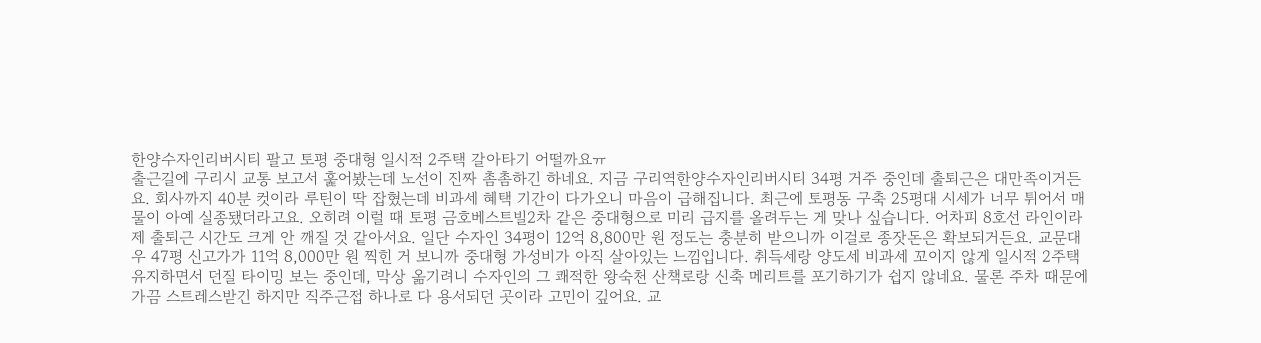한양수자인리버시티 팔고 토평 중대형 일시적 2주택 갈아타기 어떨까요ㅠ
출근길에 구리시 교통 보고서 훑어봤는데 노선이 진짜 촘촘하긴 하네요. 지금 구리역한양수자인리버시티 34평 거주 중인데 출퇴근은 대만족이거든요. 회사까지 40분 컷이라 루틴이 딱 잡혔는데 비과세 혜택 기간이 다가오니 마음이 급해집니다. 최근에 토평동 구축 25평대 시세가 너무 튀어서 매물이 아예 실종됐더라고요. 오히려 이럴 때 토평 금호베스트빌2차 같은 중대형으로 미리 급지를 올려두는 게 맞나 싶습니다. 어차피 8호선 라인이라 제 출퇴근 시간도 크게 안 깨질 것 같아서요. 일단 수자인 34평이 12억 8,800만 원 정도는 충분히 받으니까 이걸로 종잣돈은 확보되거든요. 교문대우 47평 신고가가 11억 8,000만 원 찍힌 거 보니까 중대형 가성비가 아직 살아있는 느낌입니다. 취득세랑 양도세 비과세 꼬이지 않게 일시적 2주택 유지하면서 던질 타이밍 보는 중인데, 막상 옮기려니 수자인의 그 쾌적한 왕숙천 산책로랑 신축 메리트를 포기하기가 쉽지 않네요. 물론 주차 때문에 가끔 스트레스받긴 하지만 직주근접 하나로 다 용서되던 곳이라 고민이 깊어요. 교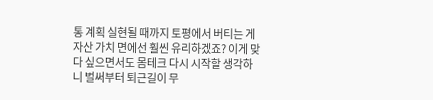통 계획 실현될 때까지 토평에서 버티는 게 자산 가치 면에선 훨씬 유리하겠죠? 이게 맞다 싶으면서도 몸테크 다시 시작할 생각하니 벌써부터 퇴근길이 무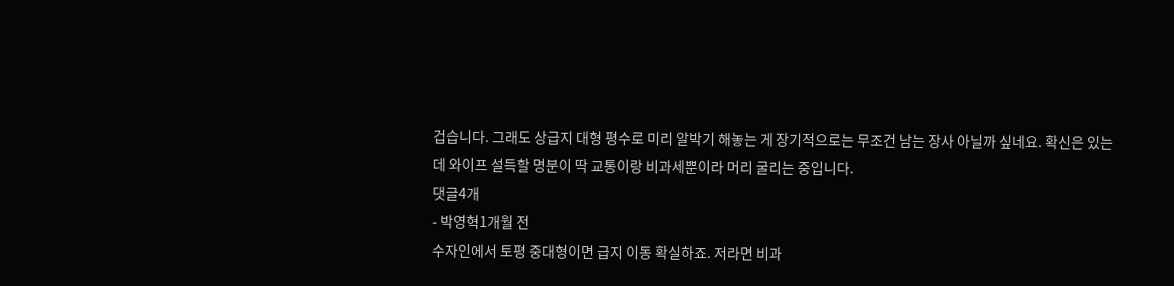겁습니다. 그래도 상급지 대형 평수로 미리 알박기 해놓는 게 장기적으로는 무조건 남는 장사 아닐까 싶네요. 확신은 있는데 와이프 설득할 명분이 딱 교통이랑 비과세뿐이라 머리 굴리는 중입니다.
댓글4개
- 박영혁1개월 전
수자인에서 토평 중대형이면 급지 이동 확실하죠. 저라면 비과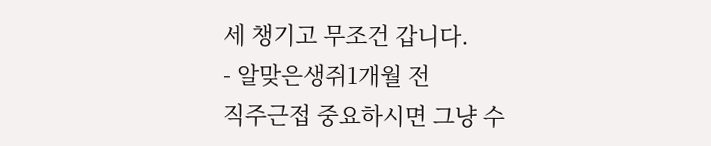세 챙기고 무조건 갑니다.
- 알맞은생쥐1개월 전
직주근접 중요하시면 그냥 수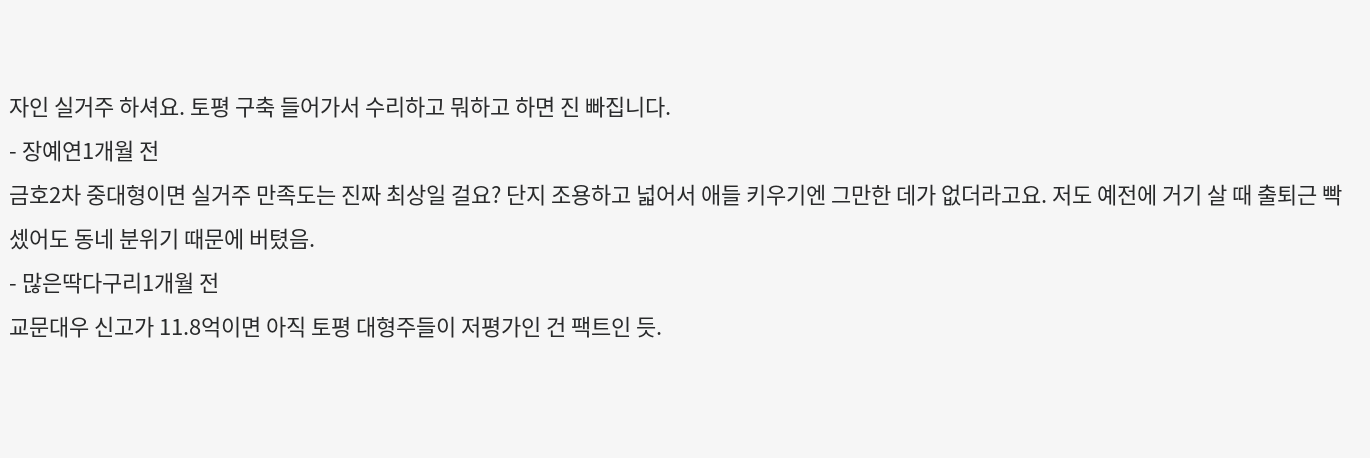자인 실거주 하셔요. 토평 구축 들어가서 수리하고 뭐하고 하면 진 빠집니다.
- 장예연1개월 전
금호2차 중대형이면 실거주 만족도는 진짜 최상일 걸요? 단지 조용하고 넓어서 애들 키우기엔 그만한 데가 없더라고요. 저도 예전에 거기 살 때 출퇴근 빡셌어도 동네 분위기 때문에 버텼음.
- 많은딱다구리1개월 전
교문대우 신고가 11.8억이면 아직 토평 대형주들이 저평가인 건 팩트인 듯.